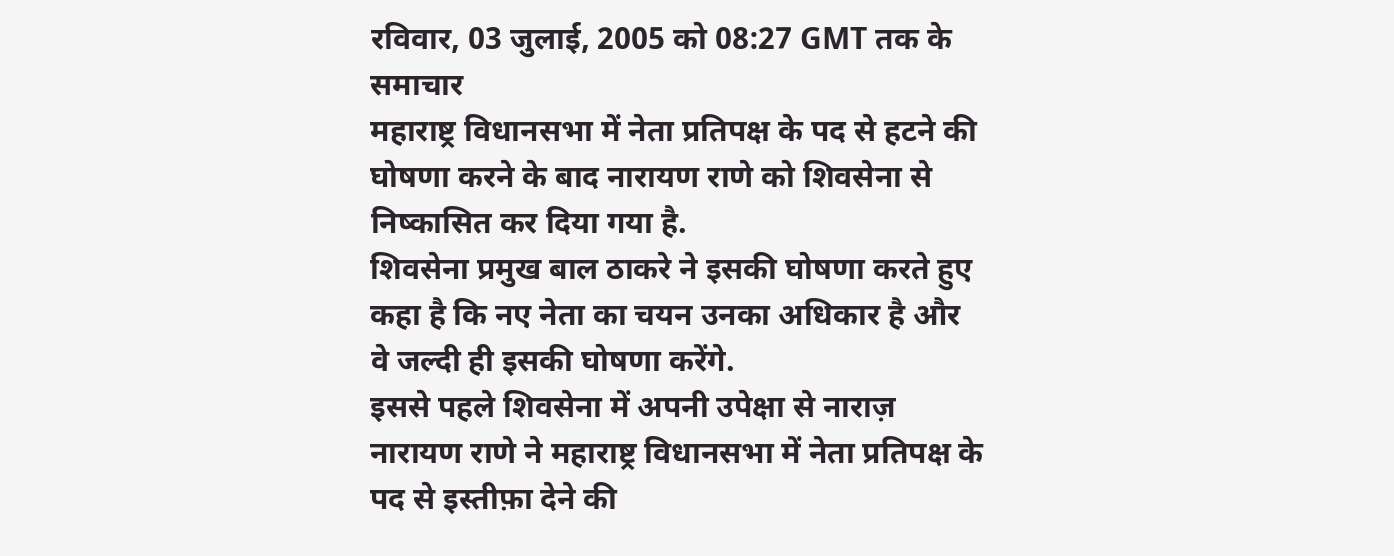रविवार, 03 जुलाई, 2005 को 08:27 GMT तक के समाचार
महाराष्ट्र विधानसभा में नेता प्रतिपक्ष के पद से हटने की घोषणा करने के बाद नारायण राणे को शिवसेना से निष्कासित कर दिया गया है.
शिवसेना प्रमुख बाल ठाकरे ने इसकी घोषणा करते हुए कहा है कि नए नेता का चयन उनका अधिकार है और वे जल्दी ही इसकी घोषणा करेंगे.
इससे पहले शिवसेना में अपनी उपेक्षा से नाराज़ नारायण राणे ने महाराष्ट्र विधानसभा में नेता प्रतिपक्ष के पद से इस्तीफ़ा देने की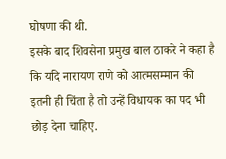घोषणा की थी.
इसके बाद शिवसेना प्रमुख बाल ठाकरे ने कहा है कि यदि नारायण राणे को आत्मसम्मान की इतनी ही चिंता है तो उन्हें विधायक का पद भी छोड़ देना चाहिए.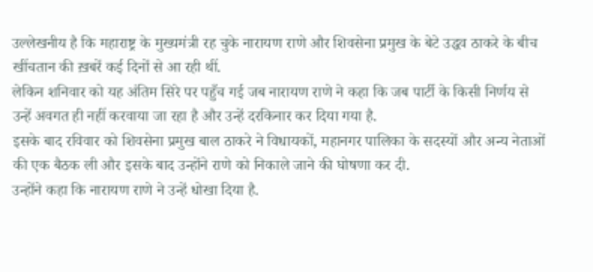उल्लेखनीय है कि महाराष्ट्र के मुख्यमंत्री रह चुके नारायण राणे और शिवसेना प्रमुख के बेटे उद्धव ठाकरे के बीच खींचतान की ख़बरें कई दिनों से आ रही थीं.
लेकिन शनिवार को यह अंतिम सिरे पर पहुँच गई जब नारायण राणे ने कहा कि जब पार्टी के किसी निर्णय से उन्हें अवगत ही नहीं करवाया जा रहा है और उन्हें दरकिनार कर दिया गया है.
इसके बाद रविवार को शिवसेना प्रमुख बाल ठाकरे ने विधायकों, महानगर पालिका के सदस्यों और अन्य नेताओं की एक बैठक ली और इसके बाद उन्होंने राणे को निकाले जाने की घोषणा कर दी.
उन्होंने कहा कि नारायण राणे ने उन्हें धोखा दिया है.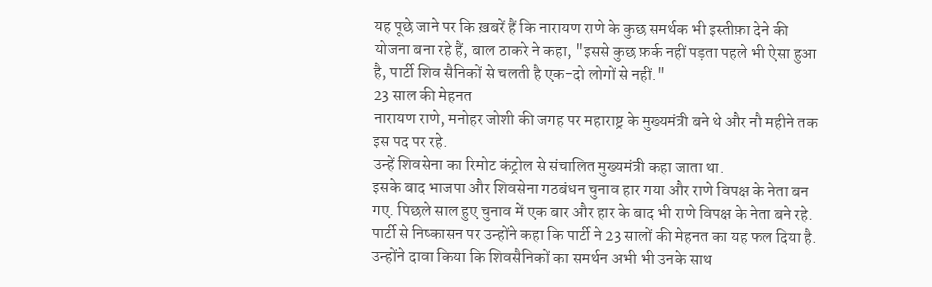यह पूछे जाने पर कि ख़बरें हैं कि नारायण राणे के कुछ समर्थक भी इस्तीफ़ा देने की योजना बना रहे हैं, बाल ठाकरे ने कहा, "इससे कुछ फ़र्क नहीं पड़ता पहले भी ऐसा हुआ है, पार्टी शिव सैनिकों से चलती है एक-दो लोगों से नहीं."
23 साल की मेहनत
नारायण राणे, मनोहर जोशी की जगह पर महाराष्ट्र के मुख्यमंत्री बने थे और नौ महीने तक इस पद पर रहे.
उन्हें शिवसेना का रिमोट कंट्रोल से संचालित मुख्यमंत्री कहा जाता था.
इसके बाद भाजपा और शिवसेना गठबंधन चुनाव हार गया और राणे विपक्ष के नेता बन गए. पिछले साल हुए चुनाव में एक बार और हार के बाद भी राणे विपक्ष के नेता बने रहे.
पार्टी से निष्कासन पर उन्होंने कहा कि पार्टी ने 23 सालों की मेहनत का यह फल दिया है.
उन्होंने दावा किया कि शिवसैनिकों का समर्थन अभी भी उनके साथ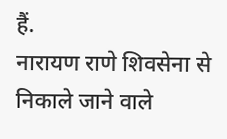हैं.
नारायण राणे शिवसेना से निकाले जाने वाले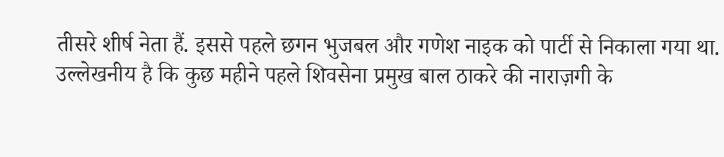तीसरे शीर्ष नेता हैं. इससे पहले छगन भुजबल और गणेश नाइक को पार्टी से निकाला गया था.
उल्लेखनीय है कि कुछ महीने पहले शिवसेना प्रमुख बाल ठाकरे की नाराज़गी के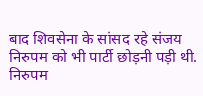बाद शिवसेना के सांसद रहे संजय निरुपम को भी पार्टी छोड़नी पड़ी थी.
निरुपम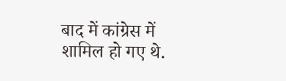बाद में कांग्रेस में शामिल हो गए थे.